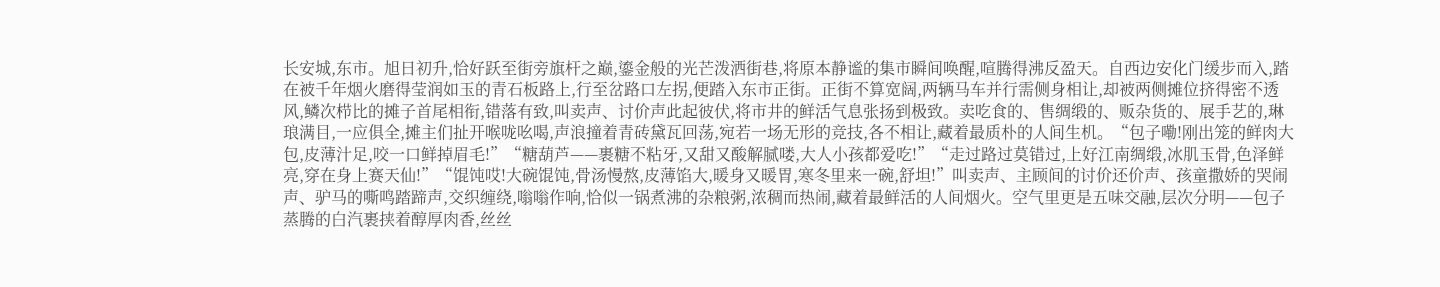长安城,东市。旭日初升,恰好跃至街旁旗杆之巅,鎏金般的光芒泼洒街巷,将原本静谧的集市瞬间唤醒,喧腾得沸反盈天。自西边安化门缓步而入,踏在被千年烟火磨得莹润如玉的青石板路上,行至岔路口左拐,便踏入东市正街。正街不算宽阔,两辆马车并行需侧身相让,却被两侧摊位挤得密不透风,鳞次栉比的摊子首尾相衔,错落有致,叫卖声、讨价声此起彼伏,将市井的鲜活气息张扬到极致。卖吃食的、售绸缎的、贩杂货的、展手艺的,琳琅满目,一应俱全,摊主们扯开喉咙吆喝,声浪撞着青砖黛瓦回荡,宛若一场无形的竞技,各不相让,藏着最质朴的人间生机。“包子嘞!刚出笼的鲜肉大包,皮薄汁足,咬一口鲜掉眉毛!”“糖葫芦——裹糖不粘牙,又甜又酸解腻喽,大人小孩都爱吃!”“走过路过莫错过,上好江南绸缎,冰肌玉骨,色泽鲜亮,穿在身上赛天仙!”“馄饨哎!大碗馄饨,骨汤慢熬,皮薄馅大,暖身又暖胃,寒冬里来一碗,舒坦!”叫卖声、主顾间的讨价还价声、孩童撒娇的哭闹声、驴马的嘶鸣踏蹄声,交织缠绕,嗡嗡作响,恰似一锅煮沸的杂粮粥,浓稠而热闹,藏着最鲜活的人间烟火。空气里更是五味交融,层次分明——包子蒸腾的白汽裹挟着醇厚肉香,丝丝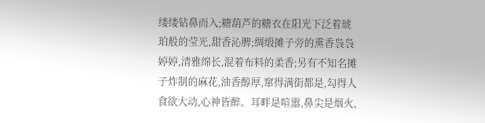缕缕钻鼻而入;糖葫芦的糖衣在阳光下泛着琥珀般的莹光,甜香沁脾;绸缎摊子旁的熏香袅袅婷婷,清雅绵长,混着布料的柔香;另有不知名摊子炸制的麻花,油香醇厚,窜得满街都是,勾得人食欲大动,心神皆醉。耳畔是喧嚣,鼻尖是烟火,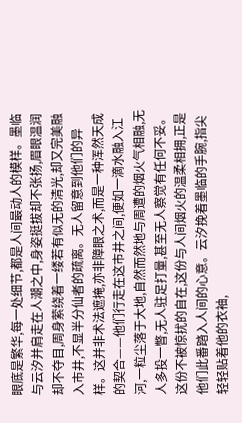眼底是繁华,每一处细节,都是人间最动人的模样。墨临与云汐并肩走在人潮之中,身姿挺拔却不张扬,眉眼温润却不夺目,周身萦绕着一缕若有似无的清光,却又完美融入市井,不显半分仙者的疏离。无人留意到他们的异样。这并非术法遮掩,亦非障眼之术,而是一种浑然天成的契合——他们行走在这市井之间,便如一滴水融入江河,一粒尘落于大地,自然而然地与周遭的烟火气相融,无人多投一瞥,无人驻足打量,甚至无人察觉有任何不妥。这份不被惊扰的自在,这份与人间烟火的温柔相拥,正是他们此番踏入人间的心意。云汐挽着墨临的手腕,指尖轻轻贴着他的衣袖,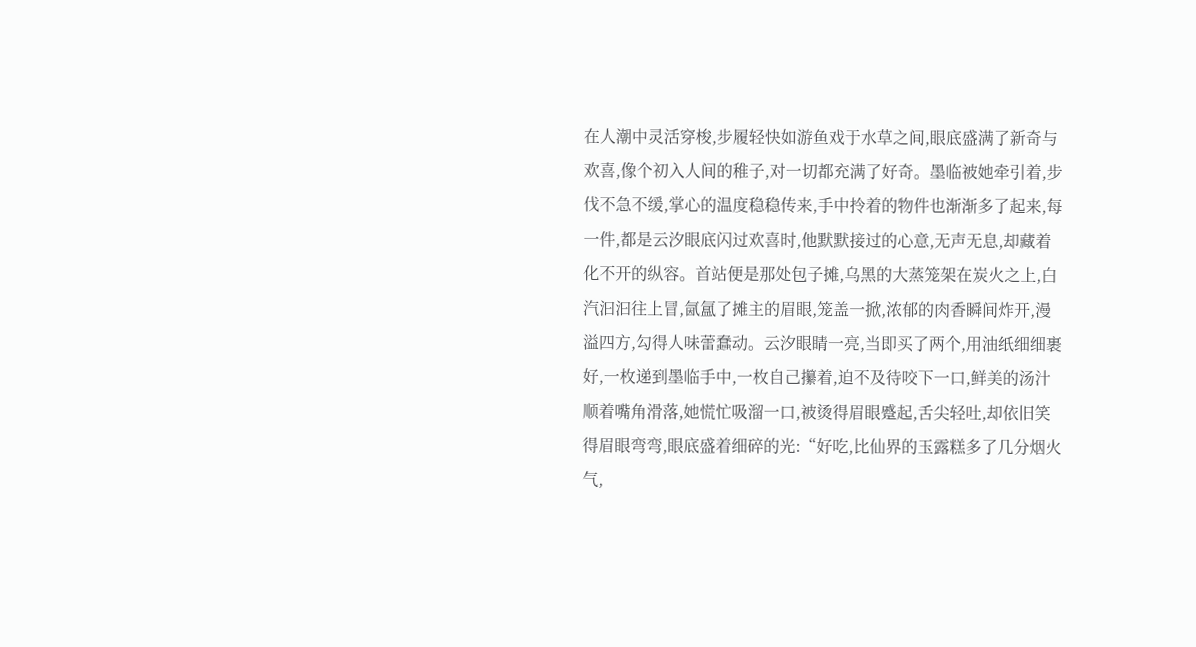在人潮中灵活穿梭,步履轻快如游鱼戏于水草之间,眼底盛满了新奇与欢喜,像个初入人间的稚子,对一切都充满了好奇。墨临被她牵引着,步伐不急不缓,掌心的温度稳稳传来,手中拎着的物件也渐渐多了起来,每一件,都是云汐眼底闪过欢喜时,他默默接过的心意,无声无息,却藏着化不开的纵容。首站便是那处包子摊,乌黑的大蒸笼架在炭火之上,白汽汩汩往上冒,氤氲了摊主的眉眼,笼盖一掀,浓郁的肉香瞬间炸开,漫溢四方,勾得人味蕾蠢动。云汐眼睛一亮,当即买了两个,用油纸细细裹好,一枚递到墨临手中,一枚自己攥着,迫不及待咬下一口,鲜美的汤汁顺着嘴角滑落,她慌忙吸溜一口,被烫得眉眼蹙起,舌尖轻吐,却依旧笑得眉眼弯弯,眼底盛着细碎的光:“好吃,比仙界的玉露糕多了几分烟火气,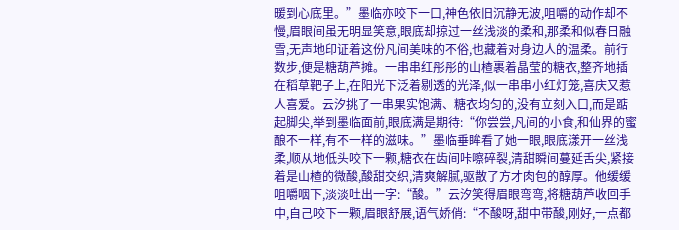暖到心底里。”墨临亦咬下一口,神色依旧沉静无波,咀嚼的动作却不慢,眉眼间虽无明显笑意,眼底却掠过一丝浅淡的柔和,那柔和似春日融雪,无声地印证着这份凡间美味的不俗,也藏着对身边人的温柔。前行数步,便是糖葫芦摊。一串串红彤彤的山楂裹着晶莹的糖衣,整齐地插在稻草靶子上,在阳光下泛着剔透的光泽,似一串串小红灯笼,喜庆又惹人喜爱。云汐挑了一串果实饱满、糖衣均匀的,没有立刻入口,而是踮起脚尖,举到墨临面前,眼底满是期待:“你尝尝,凡间的小食,和仙界的蜜酿不一样,有不一样的滋味。”墨临垂眸看了她一眼,眼底漾开一丝浅柔,顺从地低头咬下一颗,糖衣在齿间咔嚓碎裂,清甜瞬间蔓延舌尖,紧接着是山楂的微酸,酸甜交织,清爽解腻,驱散了方才肉包的醇厚。他缓缓咀嚼咽下,淡淡吐出一字:“酸。”云汐笑得眉眼弯弯,将糖葫芦收回手中,自己咬下一颗,眉眼舒展,语气娇俏:“不酸呀,甜中带酸,刚好,一点都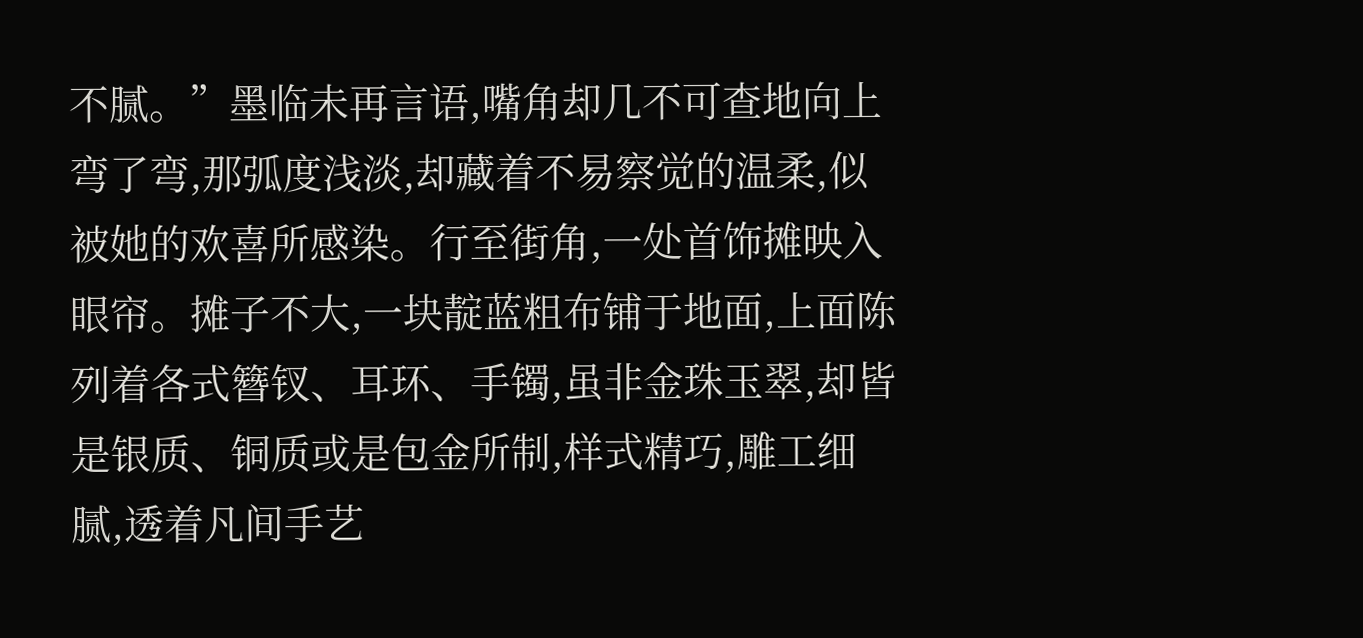不腻。”墨临未再言语,嘴角却几不可查地向上弯了弯,那弧度浅淡,却藏着不易察觉的温柔,似被她的欢喜所感染。行至街角,一处首饰摊映入眼帘。摊子不大,一块靛蓝粗布铺于地面,上面陈列着各式簪钗、耳环、手镯,虽非金珠玉翠,却皆是银质、铜质或是包金所制,样式精巧,雕工细腻,透着凡间手艺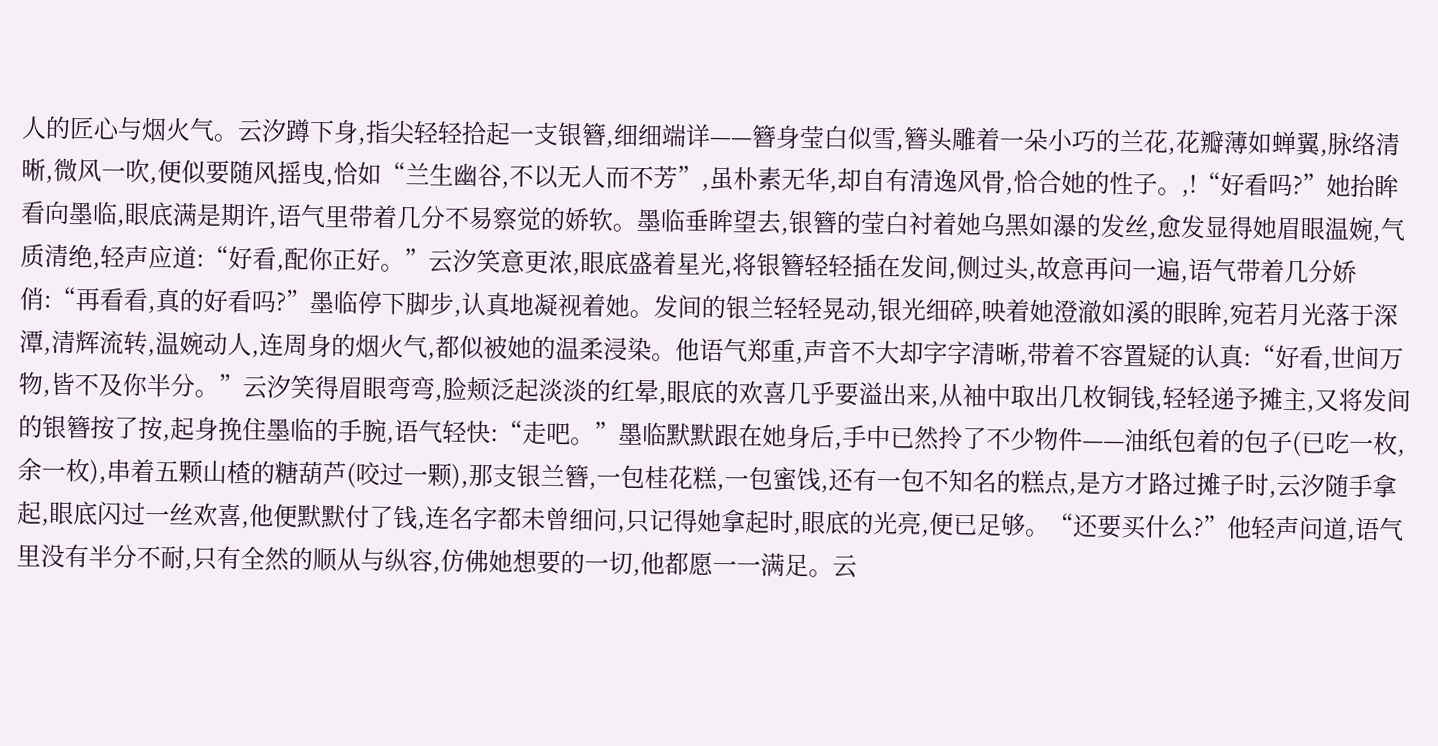人的匠心与烟火气。云汐蹲下身,指尖轻轻拾起一支银簪,细细端详——簪身莹白似雪,簪头雕着一朵小巧的兰花,花瓣薄如蝉翼,脉络清晰,微风一吹,便似要随风摇曳,恰如“兰生幽谷,不以无人而不芳”,虽朴素无华,却自有清逸风骨,恰合她的性子。,!“好看吗?”她抬眸看向墨临,眼底满是期许,语气里带着几分不易察觉的娇软。墨临垂眸望去,银簪的莹白衬着她乌黑如瀑的发丝,愈发显得她眉眼温婉,气质清绝,轻声应道:“好看,配你正好。”云汐笑意更浓,眼底盛着星光,将银簪轻轻插在发间,侧过头,故意再问一遍,语气带着几分娇俏:“再看看,真的好看吗?”墨临停下脚步,认真地凝视着她。发间的银兰轻轻晃动,银光细碎,映着她澄澈如溪的眼眸,宛若月光落于深潭,清辉流转,温婉动人,连周身的烟火气,都似被她的温柔浸染。他语气郑重,声音不大却字字清晰,带着不容置疑的认真:“好看,世间万物,皆不及你半分。”云汐笑得眉眼弯弯,脸颊泛起淡淡的红晕,眼底的欢喜几乎要溢出来,从袖中取出几枚铜钱,轻轻递予摊主,又将发间的银簪按了按,起身挽住墨临的手腕,语气轻快:“走吧。”墨临默默跟在她身后,手中已然拎了不少物件——油纸包着的包子(已吃一枚,余一枚),串着五颗山楂的糖葫芦(咬过一颗),那支银兰簪,一包桂花糕,一包蜜饯,还有一包不知名的糕点,是方才路过摊子时,云汐随手拿起,眼底闪过一丝欢喜,他便默默付了钱,连名字都未曾细问,只记得她拿起时,眼底的光亮,便已足够。“还要买什么?”他轻声问道,语气里没有半分不耐,只有全然的顺从与纵容,仿佛她想要的一切,他都愿一一满足。云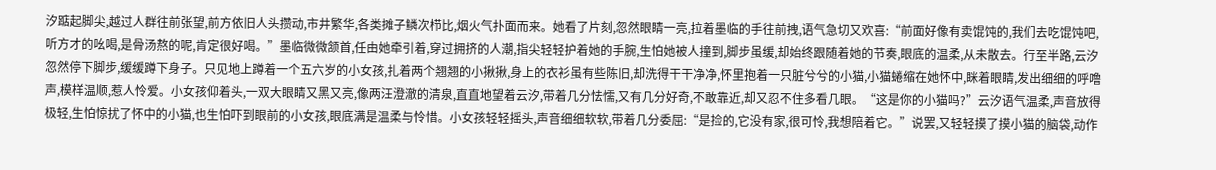汐踮起脚尖,越过人群往前张望,前方依旧人头攒动,市井繁华,各类摊子鳞次栉比,烟火气扑面而来。她看了片刻,忽然眼睛一亮,拉着墨临的手往前拽,语气急切又欢喜:“前面好像有卖馄饨的,我们去吃馄饨吧,听方才的吆喝,是骨汤熬的呢,肯定很好喝。”墨临微微颔首,任由她牵引着,穿过拥挤的人潮,指尖轻轻护着她的手腕,生怕她被人撞到,脚步虽缓,却始终跟随着她的节奏,眼底的温柔,从未散去。行至半路,云汐忽然停下脚步,缓缓蹲下身子。只见地上蹲着一个五六岁的小女孩,扎着两个翘翘的小揪揪,身上的衣衫虽有些陈旧,却洗得干干净净,怀里抱着一只脏兮兮的小猫,小猫蜷缩在她怀中,眯着眼睛,发出细细的呼噜声,模样温顺,惹人怜爱。小女孩仰着头,一双大眼睛又黑又亮,像两汪澄澈的清泉,直直地望着云汐,带着几分怯懦,又有几分好奇,不敢靠近,却又忍不住多看几眼。“这是你的小猫吗?”云汐语气温柔,声音放得极轻,生怕惊扰了怀中的小猫,也生怕吓到眼前的小女孩,眼底满是温柔与怜惜。小女孩轻轻摇头,声音细细软软,带着几分委屈:“是捡的,它没有家,很可怜,我想陪着它。”说罢,又轻轻摸了摸小猫的脑袋,动作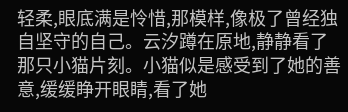轻柔,眼底满是怜惜,那模样,像极了曾经独自坚守的自己。云汐蹲在原地,静静看了那只小猫片刻。小猫似是感受到了她的善意,缓缓睁开眼睛,看了她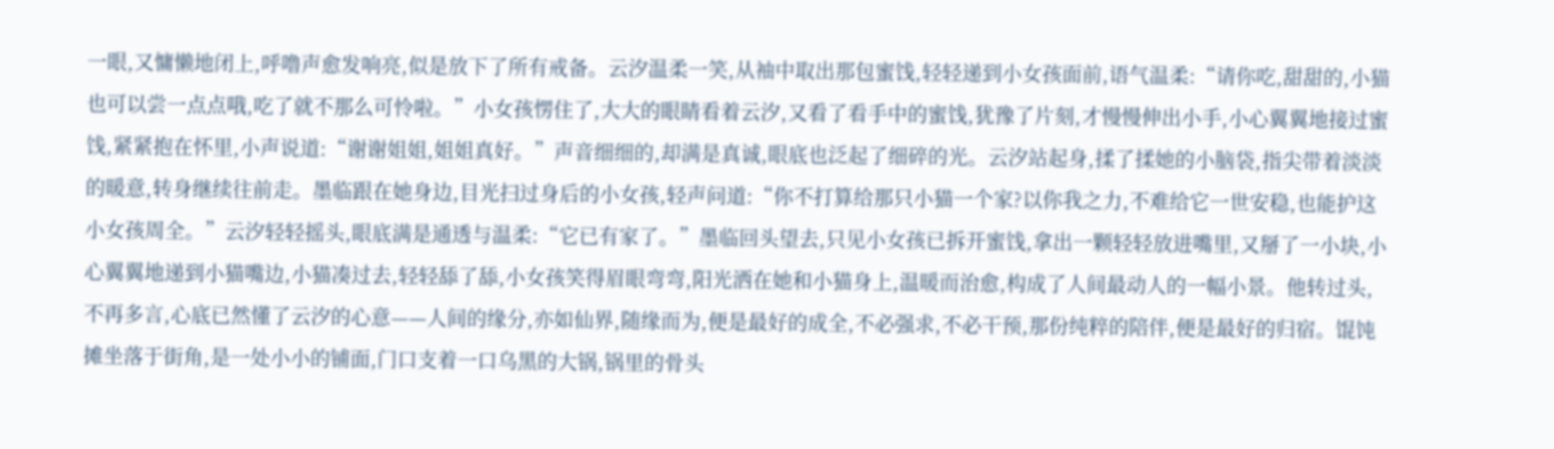一眼,又慵懒地闭上,呼噜声愈发响亮,似是放下了所有戒备。云汐温柔一笑,从袖中取出那包蜜饯,轻轻递到小女孩面前,语气温柔:“请你吃,甜甜的,小猫也可以尝一点点哦,吃了就不那么可怜啦。”小女孩愣住了,大大的眼睛看着云汐,又看了看手中的蜜饯,犹豫了片刻,才慢慢伸出小手,小心翼翼地接过蜜饯,紧紧抱在怀里,小声说道:“谢谢姐姐,姐姐真好。”声音细细的,却满是真诚,眼底也泛起了细碎的光。云汐站起身,揉了揉她的小脑袋,指尖带着淡淡的暖意,转身继续往前走。墨临跟在她身边,目光扫过身后的小女孩,轻声问道:“你不打算给那只小猫一个家?以你我之力,不难给它一世安稳,也能护这小女孩周全。”云汐轻轻摇头,眼底满是通透与温柔:“它已有家了。”墨临回头望去,只见小女孩已拆开蜜饯,拿出一颗轻轻放进嘴里,又掰了一小块,小心翼翼地递到小猫嘴边,小猫凑过去,轻轻舔了舔,小女孩笑得眉眼弯弯,阳光洒在她和小猫身上,温暖而治愈,构成了人间最动人的一幅小景。他转过头,不再多言,心底已然懂了云汐的心意——人间的缘分,亦如仙界,随缘而为,便是最好的成全,不必强求,不必干预,那份纯粹的陪伴,便是最好的归宿。馄饨摊坐落于街角,是一处小小的铺面,门口支着一口乌黑的大锅,锅里的骨头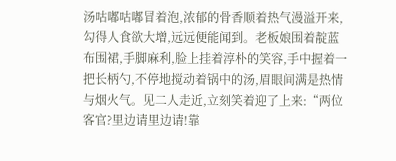汤咕嘟咕嘟冒着泡,浓郁的骨香顺着热气漫溢开来,勾得人食欲大增,远远便能闻到。老板娘围着靛蓝布围裙,手脚麻利,脸上挂着淳朴的笑容,手中握着一把长柄勺,不停地搅动着锅中的汤,眉眼间满是热情与烟火气。见二人走近,立刻笑着迎了上来:“两位客官?里边请里边请!靠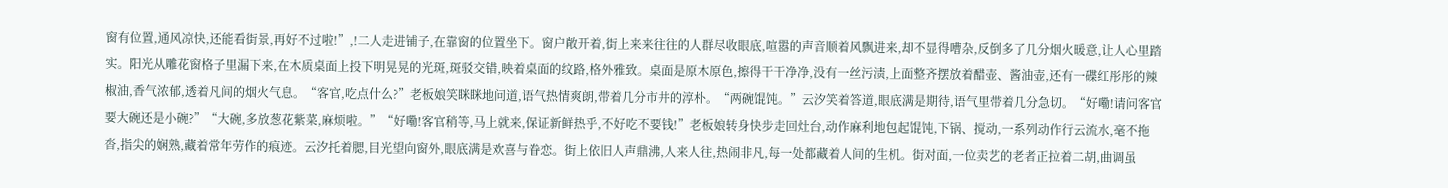窗有位置,通风凉快,还能看街景,再好不过啦!”,!二人走进铺子,在靠窗的位置坐下。窗户敞开着,街上来来往往的人群尽收眼底,喧嚣的声音顺着风飘进来,却不显得嘈杂,反倒多了几分烟火暖意,让人心里踏实。阳光从雕花窗格子里漏下来,在木质桌面上投下明晃晃的光斑,斑驳交错,映着桌面的纹路,格外雅致。桌面是原木原色,擦得干干净净,没有一丝污渍,上面整齐摆放着醋壶、酱油壶,还有一碟红彤彤的辣椒油,香气浓郁,透着凡间的烟火气息。“客官,吃点什么?”老板娘笑眯眯地问道,语气热情爽朗,带着几分市井的淳朴。“两碗馄饨。”云汐笑着答道,眼底满是期待,语气里带着几分急切。“好嘞!请问客官要大碗还是小碗?”“大碗,多放葱花紫菜,麻烦啦。”“好嘞!客官稍等,马上就来,保证新鲜热乎,不好吃不要钱!”老板娘转身快步走回灶台,动作麻利地包起馄饨,下锅、搅动,一系列动作行云流水,毫不拖沓,指尖的娴熟,藏着常年劳作的痕迹。云汐托着腮,目光望向窗外,眼底满是欢喜与眷恋。街上依旧人声鼎沸,人来人往,热闹非凡,每一处都藏着人间的生机。街对面,一位卖艺的老者正拉着二胡,曲调虽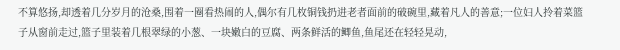不算悠扬,却透着几分岁月的沧桑,围着一圈看热闹的人,偶尔有几枚铜钱扔进老者面前的破碗里,藏着凡人的善意;一位妇人拎着菜篮子从窗前走过,篮子里装着几根翠绿的小葱、一块嫩白的豆腐、两条鲜活的鲫鱼,鱼尾还在轻轻晃动,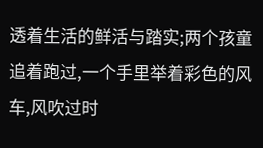透着生活的鲜活与踏实;两个孩童追着跑过,一个手里举着彩色的风车,风吹过时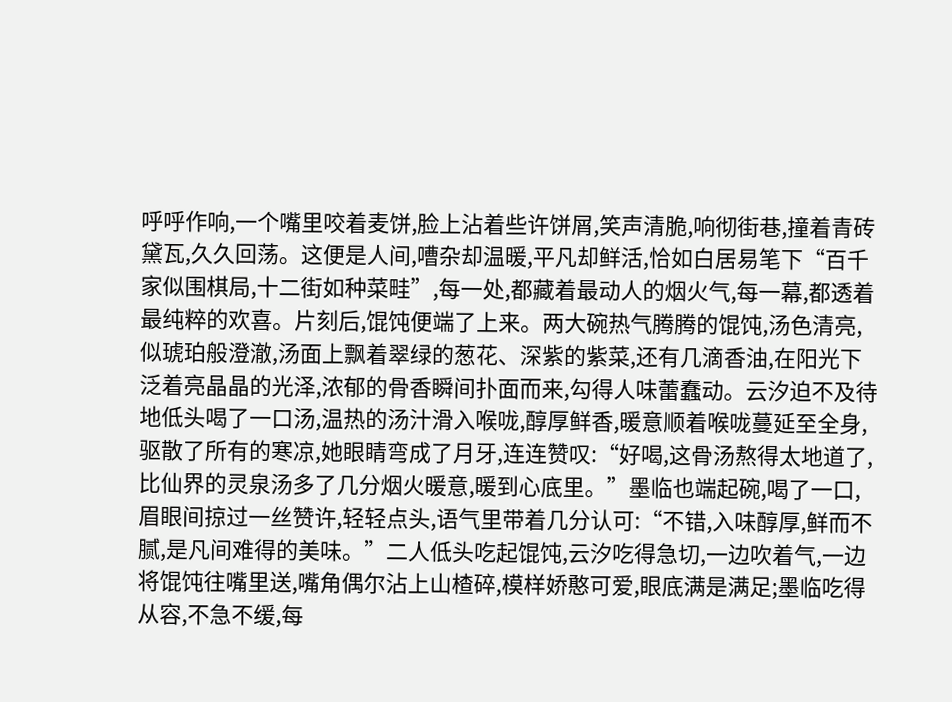呼呼作响,一个嘴里咬着麦饼,脸上沾着些许饼屑,笑声清脆,响彻街巷,撞着青砖黛瓦,久久回荡。这便是人间,嘈杂却温暖,平凡却鲜活,恰如白居易笔下“百千家似围棋局,十二街如种菜畦”,每一处,都藏着最动人的烟火气,每一幕,都透着最纯粹的欢喜。片刻后,馄饨便端了上来。两大碗热气腾腾的馄饨,汤色清亮,似琥珀般澄澈,汤面上飘着翠绿的葱花、深紫的紫菜,还有几滴香油,在阳光下泛着亮晶晶的光泽,浓郁的骨香瞬间扑面而来,勾得人味蕾蠢动。云汐迫不及待地低头喝了一口汤,温热的汤汁滑入喉咙,醇厚鲜香,暖意顺着喉咙蔓延至全身,驱散了所有的寒凉,她眼睛弯成了月牙,连连赞叹:“好喝,这骨汤熬得太地道了,比仙界的灵泉汤多了几分烟火暖意,暖到心底里。”墨临也端起碗,喝了一口,眉眼间掠过一丝赞许,轻轻点头,语气里带着几分认可:“不错,入味醇厚,鲜而不腻,是凡间难得的美味。”二人低头吃起馄饨,云汐吃得急切,一边吹着气,一边将馄饨往嘴里送,嘴角偶尔沾上山楂碎,模样娇憨可爱,眼底满是满足;墨临吃得从容,不急不缓,每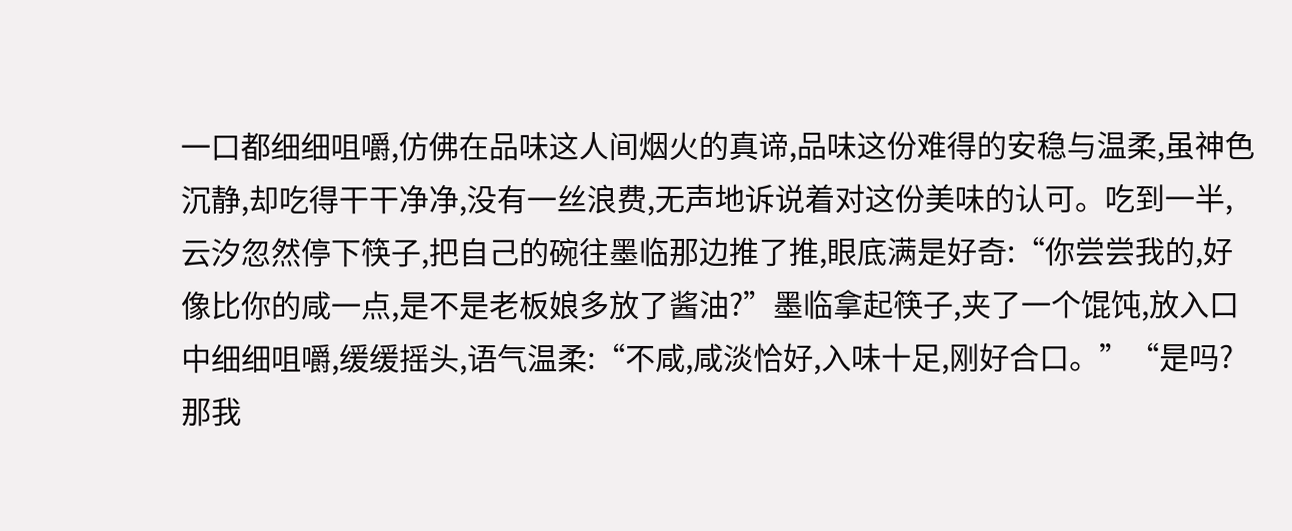一口都细细咀嚼,仿佛在品味这人间烟火的真谛,品味这份难得的安稳与温柔,虽神色沉静,却吃得干干净净,没有一丝浪费,无声地诉说着对这份美味的认可。吃到一半,云汐忽然停下筷子,把自己的碗往墨临那边推了推,眼底满是好奇:“你尝尝我的,好像比你的咸一点,是不是老板娘多放了酱油?”墨临拿起筷子,夹了一个馄饨,放入口中细细咀嚼,缓缓摇头,语气温柔:“不咸,咸淡恰好,入味十足,刚好合口。”“是吗?那我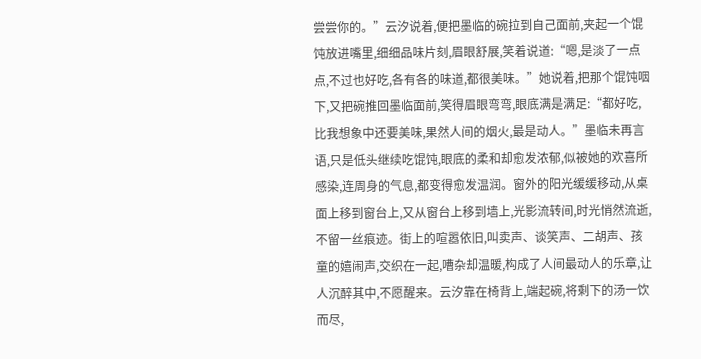尝尝你的。”云汐说着,便把墨临的碗拉到自己面前,夹起一个馄饨放进嘴里,细细品味片刻,眉眼舒展,笑着说道:“嗯,是淡了一点点,不过也好吃,各有各的味道,都很美味。”她说着,把那个馄饨咽下,又把碗推回墨临面前,笑得眉眼弯弯,眼底满是满足:“都好吃,比我想象中还要美味,果然人间的烟火,最是动人。”墨临未再言语,只是低头继续吃馄饨,眼底的柔和却愈发浓郁,似被她的欢喜所感染,连周身的气息,都变得愈发温润。窗外的阳光缓缓移动,从桌面上移到窗台上,又从窗台上移到墙上,光影流转间,时光悄然流逝,不留一丝痕迹。街上的喧嚣依旧,叫卖声、谈笑声、二胡声、孩童的嬉闹声,交织在一起,嘈杂却温暖,构成了人间最动人的乐章,让人沉醉其中,不愿醒来。云汐靠在椅背上,端起碗,将剩下的汤一饮而尽,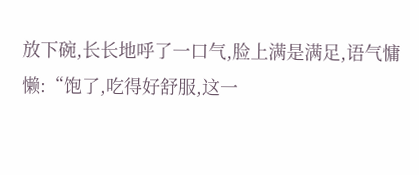放下碗,长长地呼了一口气,脸上满是满足,语气慵懒:“饱了,吃得好舒服,这一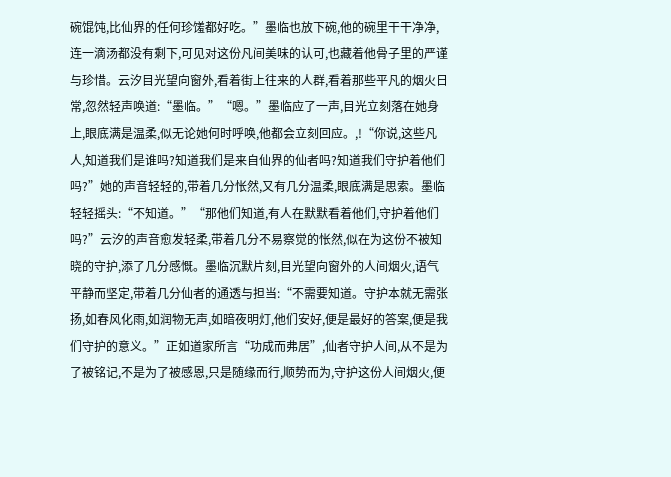碗馄饨,比仙界的任何珍馐都好吃。”墨临也放下碗,他的碗里干干净净,连一滴汤都没有剩下,可见对这份凡间美味的认可,也藏着他骨子里的严谨与珍惜。云汐目光望向窗外,看着街上往来的人群,看着那些平凡的烟火日常,忽然轻声唤道:“墨临。”“嗯。”墨临应了一声,目光立刻落在她身上,眼底满是温柔,似无论她何时呼唤,他都会立刻回应。,!“你说,这些凡人,知道我们是谁吗?知道我们是来自仙界的仙者吗?知道我们守护着他们吗?”她的声音轻轻的,带着几分怅然,又有几分温柔,眼底满是思索。墨临轻轻摇头:“不知道。”“那他们知道,有人在默默看着他们,守护着他们吗?”云汐的声音愈发轻柔,带着几分不易察觉的怅然,似在为这份不被知晓的守护,添了几分感慨。墨临沉默片刻,目光望向窗外的人间烟火,语气平静而坚定,带着几分仙者的通透与担当:“不需要知道。守护本就无需张扬,如春风化雨,如润物无声,如暗夜明灯,他们安好,便是最好的答案,便是我们守护的意义。”正如道家所言“功成而弗居”,仙者守护人间,从不是为了被铭记,不是为了被感恩,只是随缘而行,顺势而为,守护这份人间烟火,便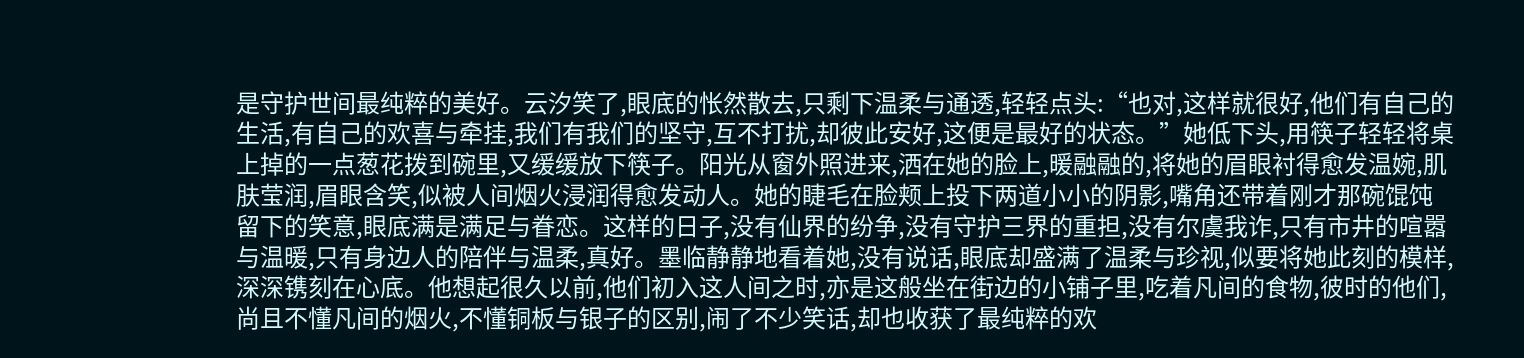是守护世间最纯粹的美好。云汐笑了,眼底的怅然散去,只剩下温柔与通透,轻轻点头:“也对,这样就很好,他们有自己的生活,有自己的欢喜与牵挂,我们有我们的坚守,互不打扰,却彼此安好,这便是最好的状态。”她低下头,用筷子轻轻将桌上掉的一点葱花拨到碗里,又缓缓放下筷子。阳光从窗外照进来,洒在她的脸上,暖融融的,将她的眉眼衬得愈发温婉,肌肤莹润,眉眼含笑,似被人间烟火浸润得愈发动人。她的睫毛在脸颊上投下两道小小的阴影,嘴角还带着刚才那碗馄饨留下的笑意,眼底满是满足与眷恋。这样的日子,没有仙界的纷争,没有守护三界的重担,没有尔虞我诈,只有市井的喧嚣与温暖,只有身边人的陪伴与温柔,真好。墨临静静地看着她,没有说话,眼底却盛满了温柔与珍视,似要将她此刻的模样,深深镌刻在心底。他想起很久以前,他们初入这人间之时,亦是这般坐在街边的小铺子里,吃着凡间的食物,彼时的他们,尚且不懂凡间的烟火,不懂铜板与银子的区别,闹了不少笑话,却也收获了最纯粹的欢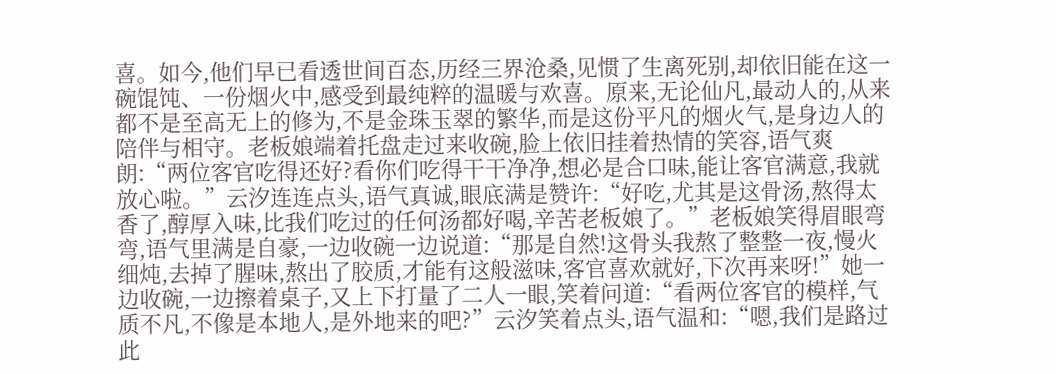喜。如今,他们早已看透世间百态,历经三界沧桑,见惯了生离死别,却依旧能在这一碗馄饨、一份烟火中,感受到最纯粹的温暖与欢喜。原来,无论仙凡,最动人的,从来都不是至高无上的修为,不是金珠玉翠的繁华,而是这份平凡的烟火气,是身边人的陪伴与相守。老板娘端着托盘走过来收碗,脸上依旧挂着热情的笑容,语气爽朗:“两位客官吃得还好?看你们吃得干干净净,想必是合口味,能让客官满意,我就放心啦。”云汐连连点头,语气真诚,眼底满是赞许:“好吃,尤其是这骨汤,熬得太香了,醇厚入味,比我们吃过的任何汤都好喝,辛苦老板娘了。”老板娘笑得眉眼弯弯,语气里满是自豪,一边收碗一边说道:“那是自然!这骨头我熬了整整一夜,慢火细炖,去掉了腥味,熬出了胶质,才能有这般滋味,客官喜欢就好,下次再来呀!”她一边收碗,一边擦着桌子,又上下打量了二人一眼,笑着问道:“看两位客官的模样,气质不凡,不像是本地人,是外地来的吧?”云汐笑着点头,语气温和:“嗯,我们是路过此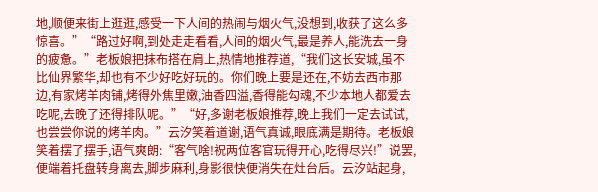地,顺便来街上逛逛,感受一下人间的热闹与烟火气,没想到,收获了这么多惊喜。”“路过好啊,到处走走看看,人间的烟火气,最是养人,能洗去一身的疲惫。”老板娘把抹布搭在肩上,热情地推荐道,“我们这长安城,虽不比仙界繁华,却也有不少好吃好玩的。你们晚上要是还在,不妨去西市那边,有家烤羊肉铺,烤得外焦里嫩,油香四溢,香得能勾魂,不少本地人都爱去吃呢,去晚了还得排队呢。”“好,多谢老板娘推荐,晚上我们一定去试试,也尝尝你说的烤羊肉。”云汐笑着道谢,语气真诚,眼底满是期待。老板娘笑着摆了摆手,语气爽朗:“客气啥!祝两位客官玩得开心,吃得尽兴!”说罢,便端着托盘转身离去,脚步麻利,身影很快便消失在灶台后。云汐站起身,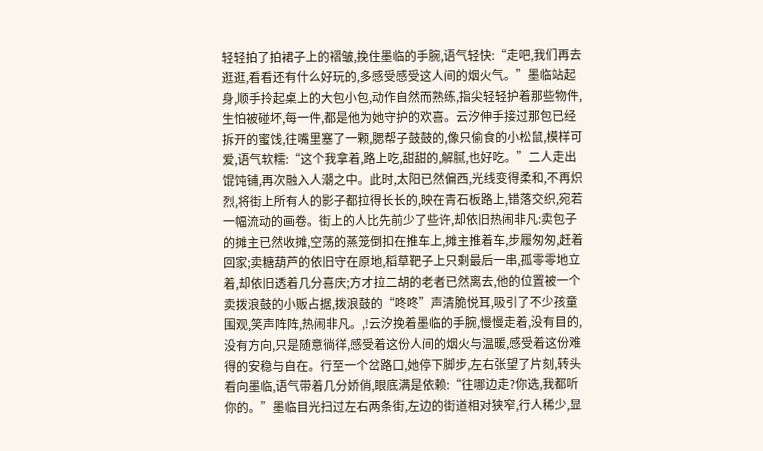轻轻拍了拍裙子上的褶皱,挽住墨临的手腕,语气轻快:“走吧,我们再去逛逛,看看还有什么好玩的,多感受感受这人间的烟火气。”墨临站起身,顺手拎起桌上的大包小包,动作自然而熟练,指尖轻轻护着那些物件,生怕被碰坏,每一件,都是他为她守护的欢喜。云汐伸手接过那包已经拆开的蜜饯,往嘴里塞了一颗,腮帮子鼓鼓的,像只偷食的小松鼠,模样可爱,语气软糯:“这个我拿着,路上吃,甜甜的,解腻,也好吃。”二人走出馄饨铺,再次融入人潮之中。此时,太阳已然偏西,光线变得柔和,不再炽烈,将街上所有人的影子都拉得长长的,映在青石板路上,错落交织,宛若一幅流动的画卷。街上的人比先前少了些许,却依旧热闹非凡:卖包子的摊主已然收摊,空荡的蒸笼倒扣在推车上,摊主推着车,步履匆匆,赶着回家;卖糖葫芦的依旧守在原地,稻草靶子上只剩最后一串,孤零零地立着,却依旧透着几分喜庆;方才拉二胡的老者已然离去,他的位置被一个卖拨浪鼓的小贩占据,拨浪鼓的“咚咚”声清脆悦耳,吸引了不少孩童围观,笑声阵阵,热闹非凡。,!云汐挽着墨临的手腕,慢慢走着,没有目的,没有方向,只是随意徜徉,感受着这份人间的烟火与温暖,感受着这份难得的安稳与自在。行至一个岔路口,她停下脚步,左右张望了片刻,转头看向墨临,语气带着几分娇俏,眼底满是依赖:“往哪边走?你选,我都听你的。”墨临目光扫过左右两条街,左边的街道相对狭窄,行人稀少,显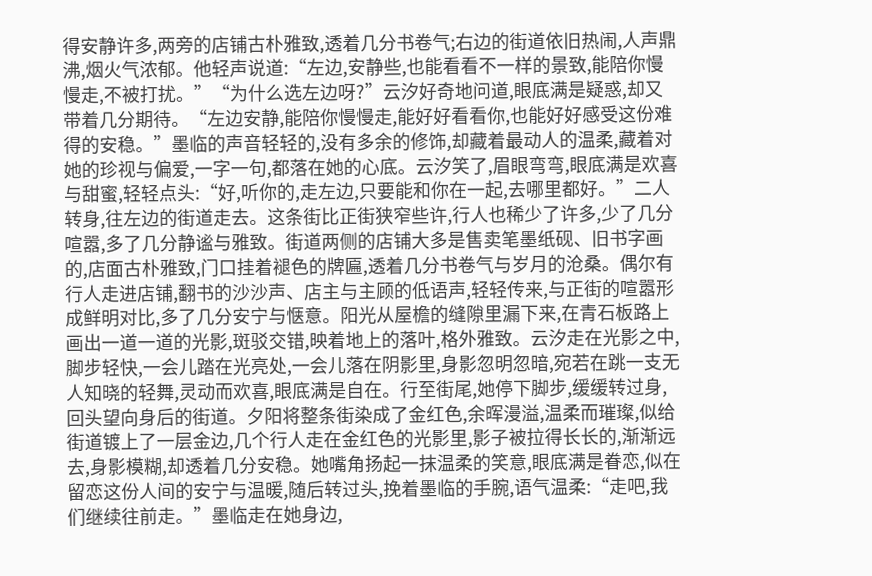得安静许多,两旁的店铺古朴雅致,透着几分书卷气;右边的街道依旧热闹,人声鼎沸,烟火气浓郁。他轻声说道:“左边,安静些,也能看看不一样的景致,能陪你慢慢走,不被打扰。”“为什么选左边呀?”云汐好奇地问道,眼底满是疑惑,却又带着几分期待。“左边安静,能陪你慢慢走,能好好看看你,也能好好感受这份难得的安稳。”墨临的声音轻轻的,没有多余的修饰,却藏着最动人的温柔,藏着对她的珍视与偏爱,一字一句,都落在她的心底。云汐笑了,眉眼弯弯,眼底满是欢喜与甜蜜,轻轻点头:“好,听你的,走左边,只要能和你在一起,去哪里都好。”二人转身,往左边的街道走去。这条街比正街狭窄些许,行人也稀少了许多,少了几分喧嚣,多了几分静谧与雅致。街道两侧的店铺大多是售卖笔墨纸砚、旧书字画的,店面古朴雅致,门口挂着褪色的牌匾,透着几分书卷气与岁月的沧桑。偶尔有行人走进店铺,翻书的沙沙声、店主与主顾的低语声,轻轻传来,与正街的喧嚣形成鲜明对比,多了几分安宁与惬意。阳光从屋檐的缝隙里漏下来,在青石板路上画出一道一道的光影,斑驳交错,映着地上的落叶,格外雅致。云汐走在光影之中,脚步轻快,一会儿踏在光亮处,一会儿落在阴影里,身影忽明忽暗,宛若在跳一支无人知晓的轻舞,灵动而欢喜,眼底满是自在。行至街尾,她停下脚步,缓缓转过身,回头望向身后的街道。夕阳将整条街染成了金红色,余晖漫溢,温柔而璀璨,似给街道镀上了一层金边,几个行人走在金红色的光影里,影子被拉得长长的,渐渐远去,身影模糊,却透着几分安稳。她嘴角扬起一抹温柔的笑意,眼底满是眷恋,似在留恋这份人间的安宁与温暖,随后转过头,挽着墨临的手腕,语气温柔:“走吧,我们继续往前走。”墨临走在她身边,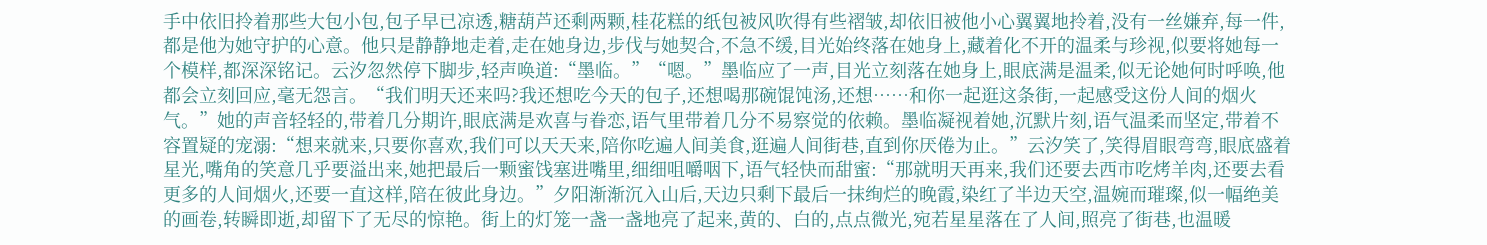手中依旧拎着那些大包小包,包子早已凉透,糖葫芦还剩两颗,桂花糕的纸包被风吹得有些褶皱,却依旧被他小心翼翼地拎着,没有一丝嫌弃,每一件,都是他为她守护的心意。他只是静静地走着,走在她身边,步伐与她契合,不急不缓,目光始终落在她身上,藏着化不开的温柔与珍视,似要将她每一个模样,都深深铭记。云汐忽然停下脚步,轻声唤道:“墨临。”“嗯。”墨临应了一声,目光立刻落在她身上,眼底满是温柔,似无论她何时呼唤,他都会立刻回应,毫无怨言。“我们明天还来吗?我还想吃今天的包子,还想喝那碗馄饨汤,还想……和你一起逛这条街,一起感受这份人间的烟火气。”她的声音轻轻的,带着几分期许,眼底满是欢喜与眷恋,语气里带着几分不易察觉的依赖。墨临凝视着她,沉默片刻,语气温柔而坚定,带着不容置疑的宠溺:“想来就来,只要你喜欢,我们可以天天来,陪你吃遍人间美食,逛遍人间街巷,直到你厌倦为止。”云汐笑了,笑得眉眼弯弯,眼底盛着星光,嘴角的笑意几乎要溢出来,她把最后一颗蜜饯塞进嘴里,细细咀嚼咽下,语气轻快而甜蜜:“那就明天再来,我们还要去西市吃烤羊肉,还要去看更多的人间烟火,还要一直这样,陪在彼此身边。”夕阳渐渐沉入山后,天边只剩下最后一抹绚烂的晚霞,染红了半边天空,温婉而璀璨,似一幅绝美的画卷,转瞬即逝,却留下了无尽的惊艳。街上的灯笼一盏一盏地亮了起来,黄的、白的,点点微光,宛若星星落在了人间,照亮了街巷,也温暖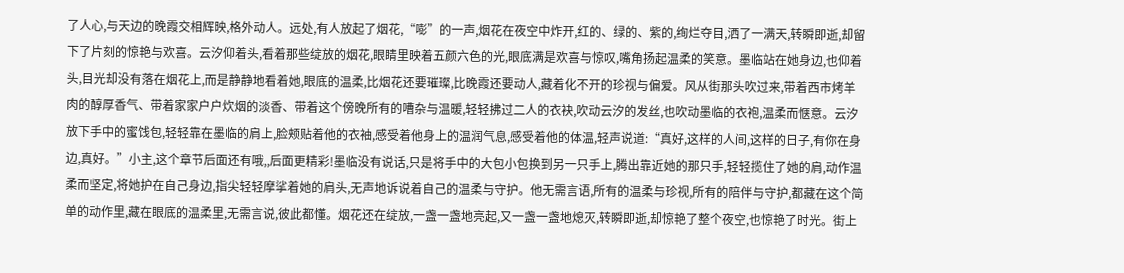了人心,与天边的晚霞交相辉映,格外动人。远处,有人放起了烟花,“嘭”的一声,烟花在夜空中炸开,红的、绿的、紫的,绚烂夺目,洒了一满天,转瞬即逝,却留下了片刻的惊艳与欢喜。云汐仰着头,看着那些绽放的烟花,眼睛里映着五颜六色的光,眼底满是欢喜与惊叹,嘴角扬起温柔的笑意。墨临站在她身边,也仰着头,目光却没有落在烟花上,而是静静地看着她,眼底的温柔,比烟花还要璀璨,比晚霞还要动人,藏着化不开的珍视与偏爱。风从街那头吹过来,带着西市烤羊肉的醇厚香气、带着家家户户炊烟的淡香、带着这个傍晚所有的嘈杂与温暖,轻轻拂过二人的衣袂,吹动云汐的发丝,也吹动墨临的衣袍,温柔而惬意。云汐放下手中的蜜饯包,轻轻靠在墨临的肩上,脸颊贴着他的衣袖,感受着他身上的温润气息,感受着他的体温,轻声说道:“真好,这样的人间,这样的日子,有你在身边,真好。”小主,这个章节后面还有哦,,后面更精彩!墨临没有说话,只是将手中的大包小包换到另一只手上,腾出靠近她的那只手,轻轻揽住了她的肩,动作温柔而坚定,将她护在自己身边,指尖轻轻摩挲着她的肩头,无声地诉说着自己的温柔与守护。他无需言语,所有的温柔与珍视,所有的陪伴与守护,都藏在这个简单的动作里,藏在眼底的温柔里,无需言说,彼此都懂。烟花还在绽放,一盏一盏地亮起,又一盏一盏地熄灭,转瞬即逝,却惊艳了整个夜空,也惊艳了时光。街上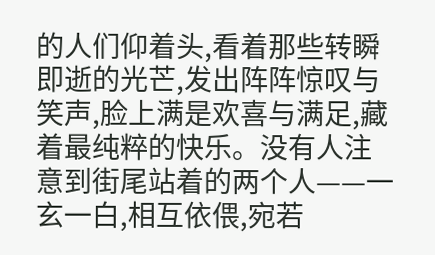的人们仰着头,看着那些转瞬即逝的光芒,发出阵阵惊叹与笑声,脸上满是欢喜与满足,藏着最纯粹的快乐。没有人注意到街尾站着的两个人——一玄一白,相互依偎,宛若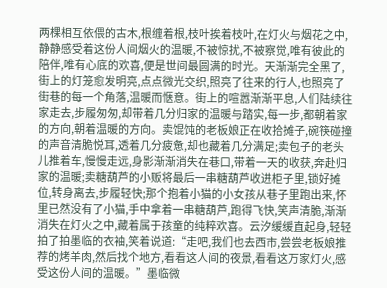两棵相互依偎的古木,根缠着根,枝叶挨着枝叶,在灯火与烟花之中,静静感受着这份人间烟火的温暖,不被惊扰,不被察觉,唯有彼此的陪伴,唯有心底的欢喜,便是世间最圆满的时光。天渐渐完全黑了,街上的灯笼愈发明亮,点点微光交织,照亮了往来的行人,也照亮了街巷的每一个角落,温暖而惬意。街上的喧嚣渐渐平息,人们陆续往家走去,步履匆匆,却带着几分归家的温暖与踏实,每一步,都朝着家的方向,朝着温暖的方向。卖馄饨的老板娘正在收拾摊子,碗筷碰撞的声音清脆悦耳,透着几分疲惫,却也藏着几分满足;卖包子的老头儿推着车,慢慢走远,身影渐渐消失在巷口,带着一天的收获,奔赴归家的温暖;卖糖葫芦的小贩将最后一串糖葫芦收进柜子里,锁好摊位,转身离去,步履轻快;那个抱着小猫的小女孩从巷子里跑出来,怀里已然没有了小猫,手中拿着一串糖葫芦,跑得飞快,笑声清脆,渐渐消失在灯火之中,藏着属于孩童的纯粹欢喜。云汐缓缓直起身,轻轻拍了拍墨临的衣袖,笑着说道:“走吧,我们也去西市,尝尝老板娘推荐的烤羊肉,然后找个地方,看看这人间的夜景,看看这万家灯火,感受这份人间的温暖。”墨临微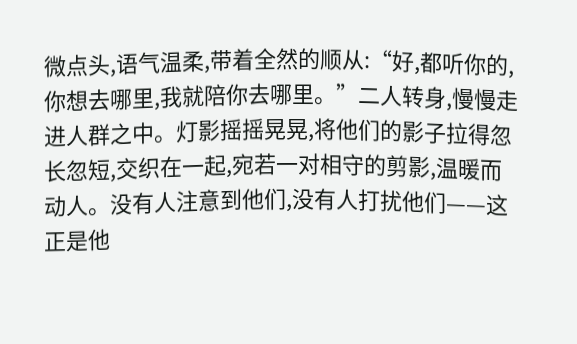微点头,语气温柔,带着全然的顺从:“好,都听你的,你想去哪里,我就陪你去哪里。”二人转身,慢慢走进人群之中。灯影摇摇晃晃,将他们的影子拉得忽长忽短,交织在一起,宛若一对相守的剪影,温暖而动人。没有人注意到他们,没有人打扰他们——这正是他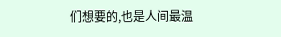们想要的,也是人间最温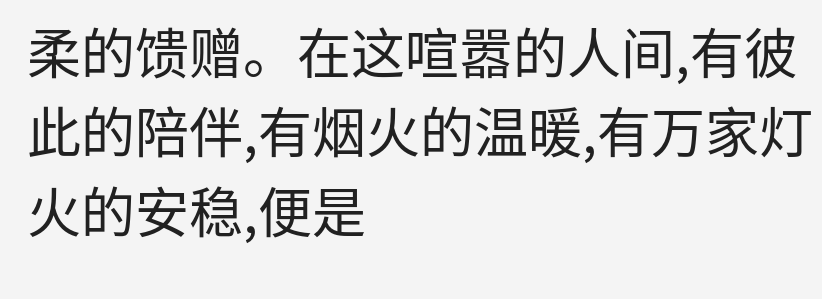柔的馈赠。在这喧嚣的人间,有彼此的陪伴,有烟火的温暖,有万家灯火的安稳,便是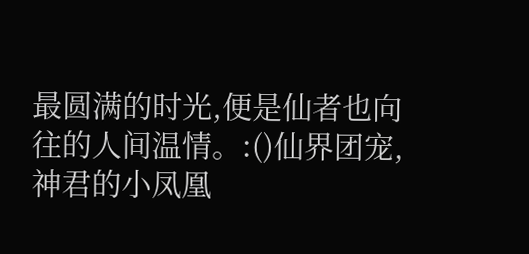最圆满的时光,便是仙者也向往的人间温情。:()仙界团宠,神君的小凤凰